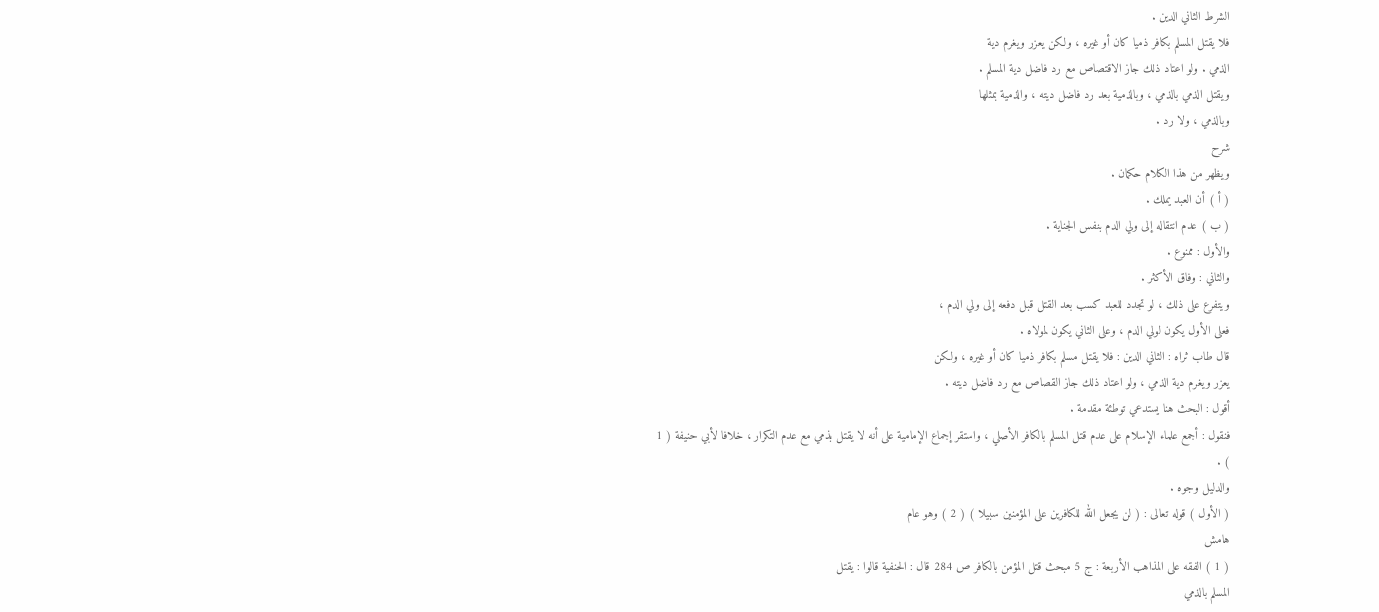الشرط الثاني الدين .
فلا يقتل المسلم بكافر ذميا كان أو غيره ، ولكن يعزر ويغرم دية
الذمي . ولو اعتاد ذلك جاز الاقتصاص مع رد فاضل دية المسلم .
ويقتل الذمي بالذمي ، وبالذمية بعد رد فاضل ديته ، والذمية بمثلها
وبالذمي ، ولا رد .
شرح
ويظهر من هذا الكلام حكمان .
( أ ) أن العبد يملك .
( ب ) عدم انتقاله إلى ولي الدم بنفس الجناية .
والأول : ممنوع .
والثاني : وفاق الأكثر .
ويتفرع على ذلك ، لو تجدد للعبد كسب بعد القتل قبل دفعه إلى ولي الدم ،
فعلى الأول يكون لولي الدم ، وعلى الثاني يكون لمولاه .
قال طاب ثراه : الثاني الدين : فلا يقتل مسلم بكافر ذميا كان أو غيره ، ولكن
يعزر ويغرم دية الذمي ، ولو اعتاد ذلك جاز القصاص مع رد فاضل ديته .
أقول : البحث هنا يستدعي توطئة مقدمة .
فنقول : أجمع علماء الإسلام على عدم قتل المسلم بالكافر الأصلي ، واستقر إجماع الإمامية على أنه لا يقتل بذمي مع عدم التكرار ، خلافا لأبي حنيفة ( 1 ) .
والدليل وجوه .
( الأول ) قوله تعالى : ( لن يجعل الله للكافرين على المؤمنين سبيلا ) ( 2 ) وهو عام
هامش
( 1 ) الفقه على المذاهب الأربعة : ج 5 مبحث قتل المؤمن بالكافر ص 284 قال : الحنفية قالوا : يقتل
المسلم بالذمي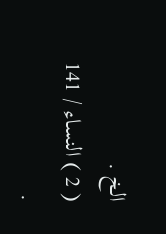الخ .
( 2 ) النساء / 141 .